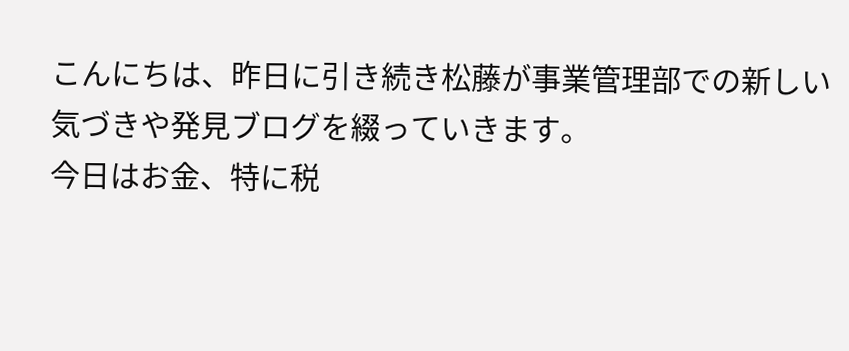こんにちは、昨日に引き続き松藤が事業管理部での新しい気づきや発見ブログを綴っていきます。
今日はお金、特に税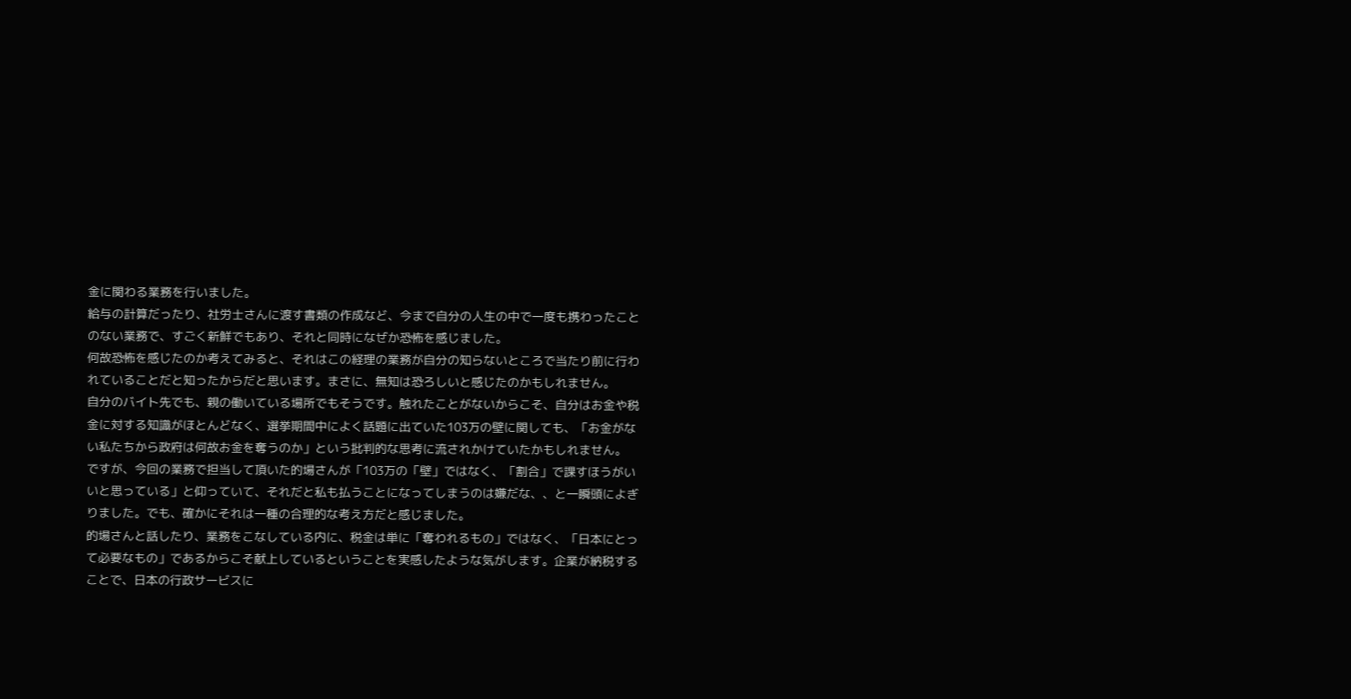金に関わる業務を行いました。
給与の計算だったり、社労士さんに渡す書類の作成など、今まで自分の人生の中で一度も携わったことのない業務で、すごく新鮮でもあり、それと同時になぜか恐怖を感じました。
何故恐怖を感じたのか考えてみると、それはこの経理の業務が自分の知らないところで当たり前に行われていることだと知ったからだと思います。まさに、無知は恐ろしいと感じたのかもしれません。
自分のバイト先でも、親の働いている場所でもそうです。触れたことがないからこそ、自分はお金や税金に対する知識がほとんどなく、選挙期間中によく話題に出ていた103万の壁に関しても、「お金がない私たちから政府は何故お金を奪うのか」という批判的な思考に流されかけていたかもしれません。
ですが、今回の業務で担当して頂いた的場さんが「103万の「壁」ではなく、「割合」で課すほうがいいと思っている」と仰っていて、それだと私も払うことになってしまうのは嫌だな、、と一瞬頭によぎりました。でも、確かにそれは一種の合理的な考え方だと感じました。
的場さんと話したり、業務をこなしている内に、税金は単に「奪われるもの」ではなく、「日本にとって必要なもの」であるからこそ献上しているということを実感したような気がします。企業が納税することで、日本の行政サービスに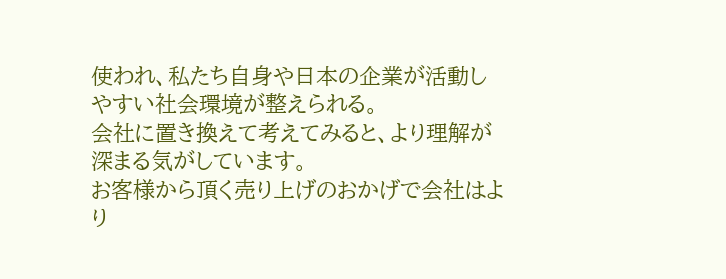使われ、私たち自身や日本の企業が活動しやすい社会環境が整えられる。
会社に置き換えて考えてみると、より理解が深まる気がしています。
お客様から頂く売り上げのおかげで会社はより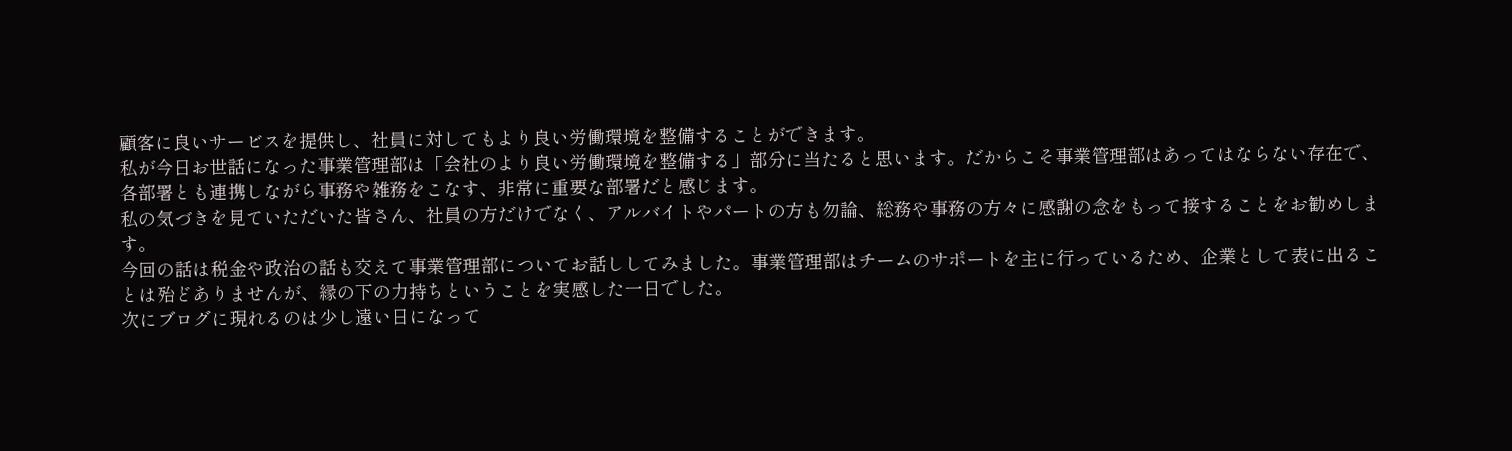顧客に良いサービスを提供し、社員に対してもより良い労働環境を整備することができます。
私が今日お世話になった事業管理部は「会社のより良い労働環境を整備する」部分に当たると思います。だからこそ事業管理部はあってはならない存在で、各部署とも連携しながら事務や雑務をこなす、非常に重要な部署だと感じます。
私の気づきを見ていただいた皆さん、社員の方だけでなく、アルバイトやパートの方も勿論、総務や事務の方々に感謝の念をもって接することをお勧めします。
今回の話は税金や政治の話も交えて事業管理部についてお話ししてみました。事業管理部はチームのサポートを主に行っているため、企業として表に出ることは殆どありませんが、縁の下の力持ちということを実感した一日でした。
次にブログに現れるのは少し遠い日になって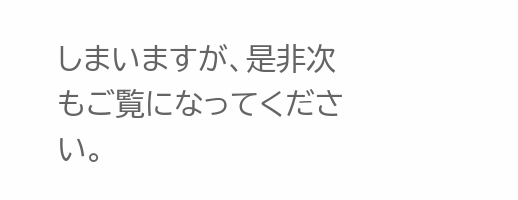しまいますが、是非次もご覧になってください。